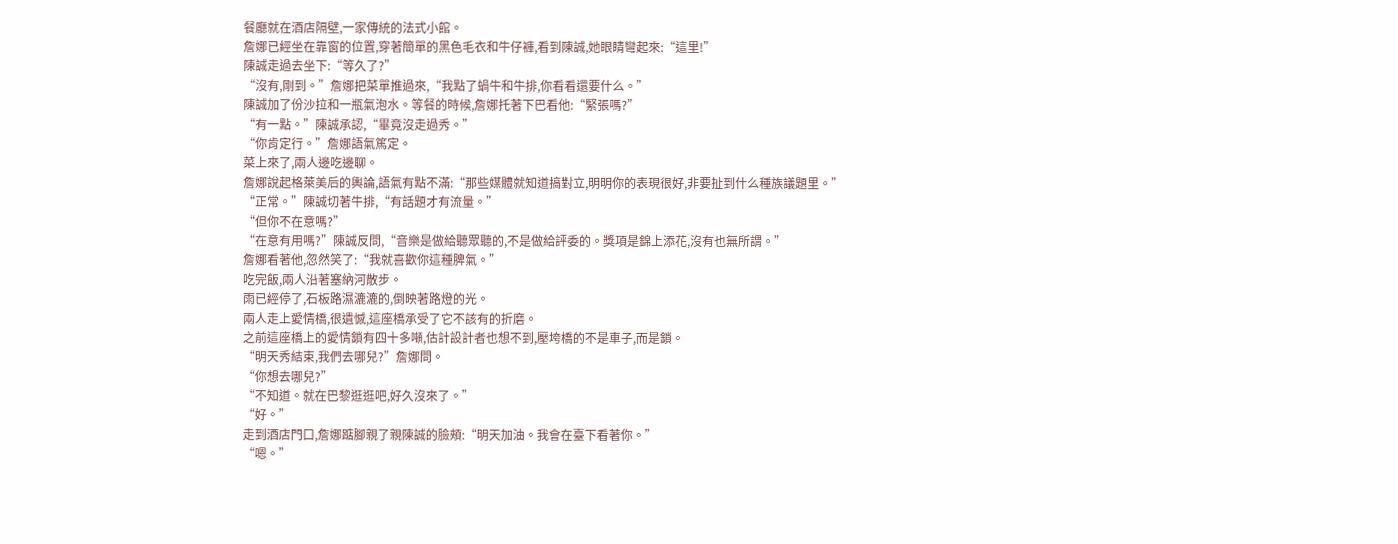餐廳就在酒店隔壁,一家傳統的法式小館。
詹娜已經坐在靠窗的位置,穿著簡單的黑色毛衣和牛仔褲,看到陳誠,她眼睛彎起來:“這里!”
陳誠走過去坐下:“等久了?”
“沒有,剛到。”詹娜把菜單推過來,“我點了蝸牛和牛排,你看看還要什么。”
陳誠加了份沙拉和一瓶氣泡水。等餐的時候,詹娜托著下巴看他:“緊張嗎?”
“有一點。”陳誠承認,“畢竟沒走過秀。”
“你肯定行。”詹娜語氣篤定。
菜上來了,兩人邊吃邊聊。
詹娜說起格萊美后的輿論,語氣有點不滿:“那些媒體就知道搞對立,明明你的表現很好,非要扯到什么種族議題里。”
“正常。”陳誠切著牛排,“有話題才有流量。”
“但你不在意嗎?”
“在意有用嗎?”陳誠反問,“音樂是做給聽眾聽的,不是做給評委的。獎項是錦上添花,沒有也無所謂。”
詹娜看著他,忽然笑了:“我就喜歡你這種脾氣。”
吃完飯,兩人沿著塞納河散步。
雨已經停了,石板路濕漉漉的,倒映著路燈的光。
兩人走上愛情橋,很遺憾,這座橋承受了它不該有的折磨。
之前這座橋上的愛情鎖有四十多噸,估計設計者也想不到,壓垮橋的不是車子,而是鎖。
“明天秀結束,我們去哪兒?”詹娜問。
“你想去哪兒?”
“不知道。就在巴黎逛逛吧,好久沒來了。”
“好。”
走到酒店門口,詹娜踮腳親了親陳誠的臉頰:“明天加油。我會在臺下看著你。”
“嗯。”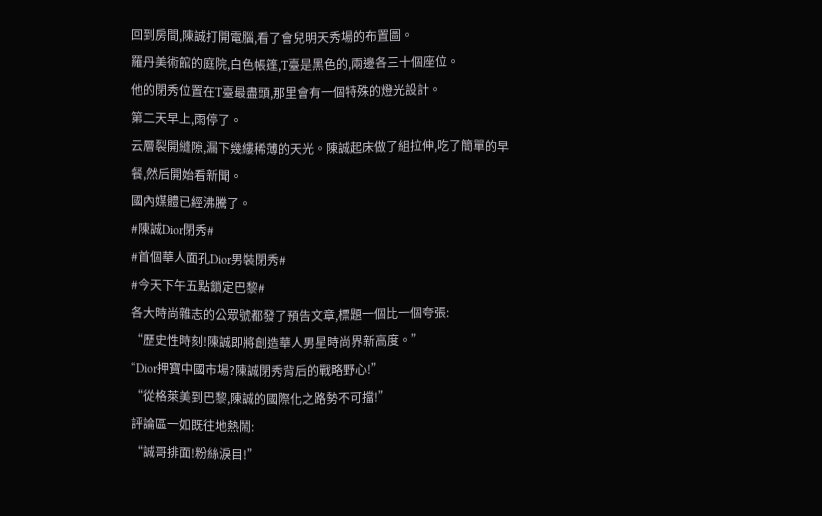回到房間,陳誠打開電腦,看了會兒明天秀場的布置圖。
羅丹美術館的庭院,白色帳篷,T臺是黑色的,兩邊各三十個座位。
他的閉秀位置在T臺最盡頭,那里會有一個特殊的燈光設計。
第二天早上,雨停了。
云層裂開縫隙,漏下幾縷稀薄的天光。陳誠起床做了組拉伸,吃了簡單的早餐,然后開始看新聞。
國內媒體已經沸騰了。
#陳誠Dior閉秀#
#首個華人面孔Dior男裝閉秀#
#今天下午五點鎖定巴黎#
各大時尚雜志的公眾號都發了預告文章,標題一個比一個夸張:
“歷史性時刻!陳誠即將創造華人男星時尚界新高度。”
“Dior押寶中國市場?陳誠閉秀背后的戰略野心!”
“從格萊美到巴黎,陳誠的國際化之路勢不可擋!”
評論區一如既往地熱鬧:
“誠哥排面!粉絲淚目!”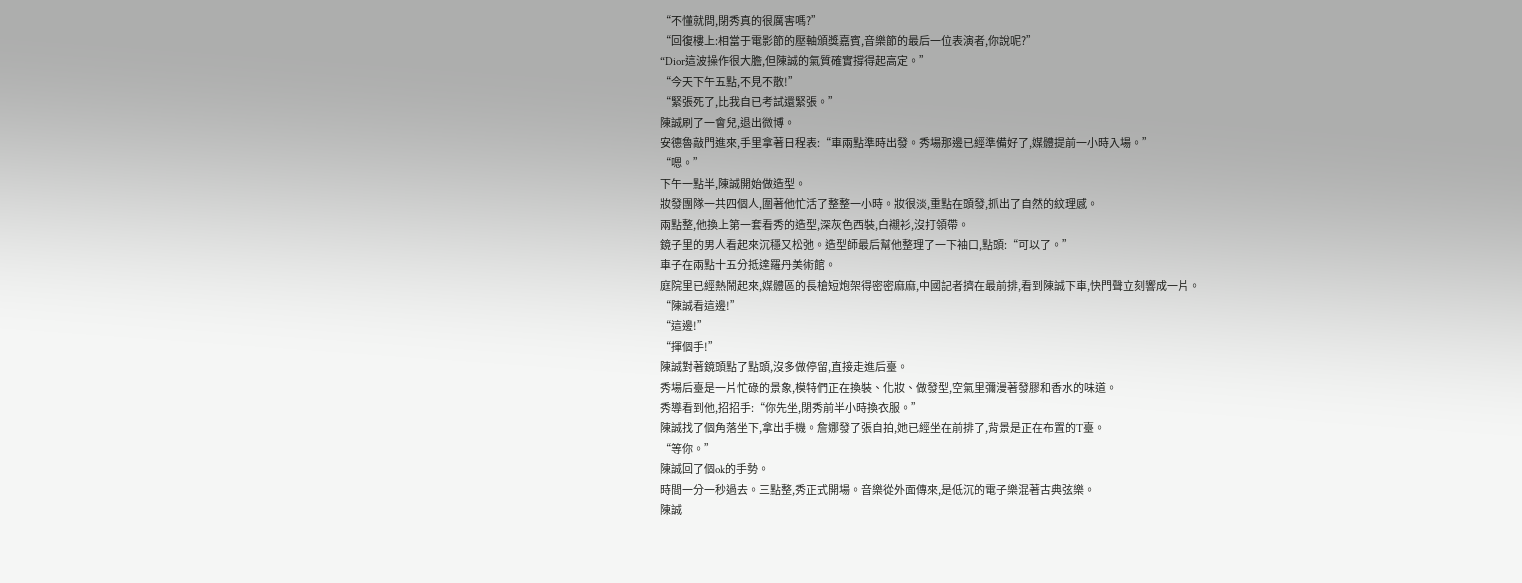“不懂就問,閉秀真的很厲害嗎?”
“回復樓上:相當于電影節的壓軸頒獎嘉賓,音樂節的最后一位表演者,你說呢?”
“Dior這波操作很大膽,但陳誠的氣質確實撐得起高定。”
“今天下午五點,不見不散!”
“緊張死了,比我自已考試還緊張。”
陳誠刷了一會兒,退出微博。
安德魯敲門進來,手里拿著日程表:“車兩點準時出發。秀場那邊已經準備好了,媒體提前一小時入場。”
“嗯。”
下午一點半,陳誠開始做造型。
妝發團隊一共四個人,圍著他忙活了整整一小時。妝很淡,重點在頭發,抓出了自然的紋理感。
兩點整,他換上第一套看秀的造型,深灰色西裝,白襯衫,沒打領帶。
鏡子里的男人看起來沉穩又松弛。造型師最后幫他整理了一下袖口,點頭:“可以了。”
車子在兩點十五分抵達羅丹美術館。
庭院里已經熱鬧起來,媒體區的長槍短炮架得密密麻麻,中國記者擠在最前排,看到陳誠下車,快門聲立刻響成一片。
“陳誠看這邊!”
“這邊!”
“揮個手!”
陳誠對著鏡頭點了點頭,沒多做停留,直接走進后臺。
秀場后臺是一片忙碌的景象,模特們正在換裝、化妝、做發型,空氣里彌漫著發膠和香水的味道。
秀導看到他,招招手:“你先坐,閉秀前半小時換衣服。”
陳誠找了個角落坐下,拿出手機。詹娜發了張自拍,她已經坐在前排了,背景是正在布置的T臺。
“等你。”
陳誠回了個ok的手勢。
時間一分一秒過去。三點整,秀正式開場。音樂從外面傳來,是低沉的電子樂混著古典弦樂。
陳誠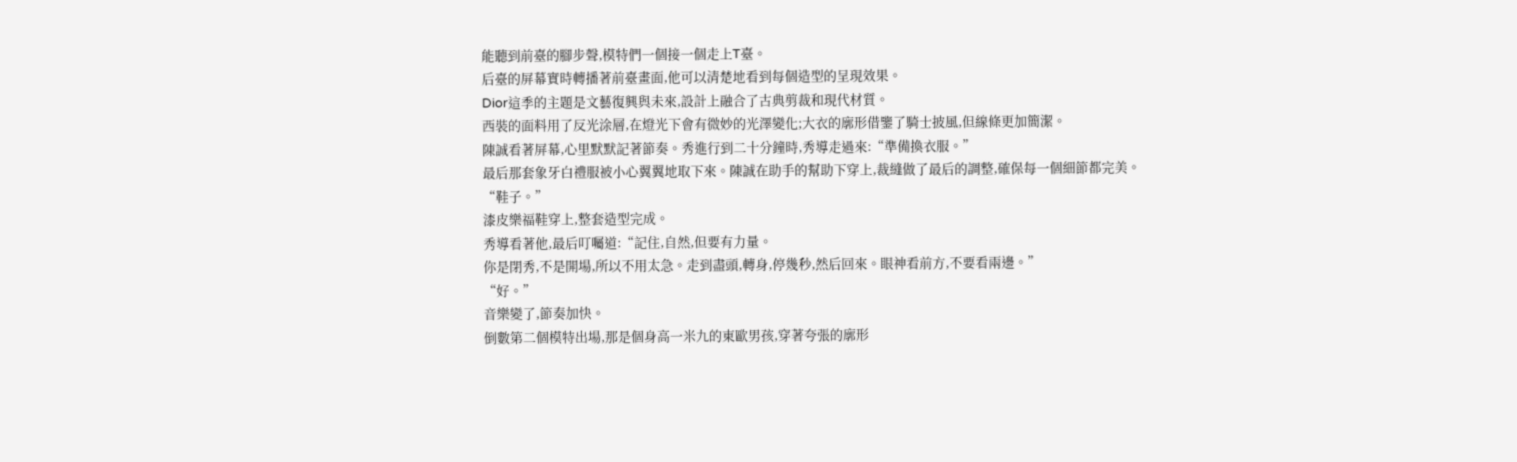能聽到前臺的腳步聲,模特們一個接一個走上T臺。
后臺的屏幕實時轉播著前臺畫面,他可以清楚地看到每個造型的呈現效果。
Dior這季的主題是文藝復興與未來,設計上融合了古典剪裁和現代材質。
西裝的面料用了反光涂層,在燈光下會有微妙的光澤變化;大衣的廓形借鑒了騎士披風,但線條更加簡潔。
陳誠看著屏幕,心里默默記著節奏。秀進行到二十分鐘時,秀導走過來:“準備換衣服。”
最后那套象牙白禮服被小心翼翼地取下來。陳誠在助手的幫助下穿上,裁縫做了最后的調整,確保每一個細節都完美。
“鞋子。”
漆皮樂福鞋穿上,整套造型完成。
秀導看著他,最后叮囑道:“記住,自然,但要有力量。
你是閉秀,不是開場,所以不用太急。走到盡頭,轉身,停幾秒,然后回來。眼神看前方,不要看兩邊。”
“好。”
音樂變了,節奏加快。
倒數第二個模特出場,那是個身高一米九的東歐男孩,穿著夸張的廓形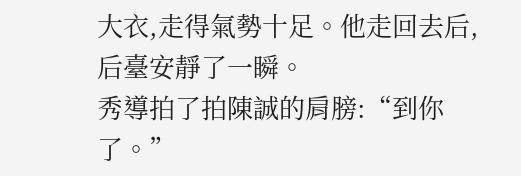大衣,走得氣勢十足。他走回去后,后臺安靜了一瞬。
秀導拍了拍陳誠的肩膀:“到你了。”